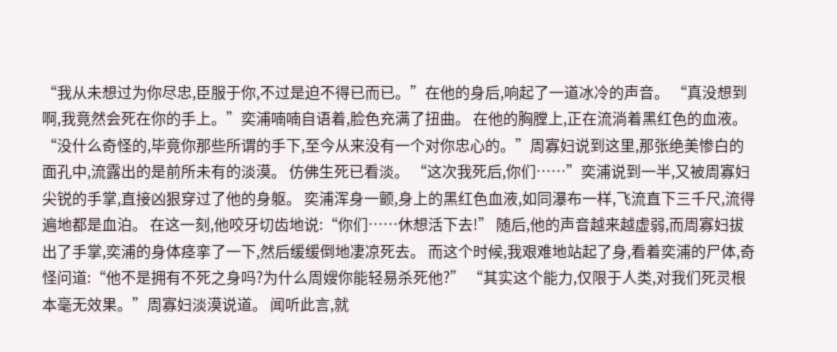“我从未想过为你尽忠,臣服于你,不过是迫不得已而已。”在他的身后,响起了一道冰冷的声音。 “真没想到啊,我竟然会死在你的手上。”奕浦喃喃自语着,脸色充满了扭曲。 在他的胸膛上,正在流淌着黑红色的血液。 “没什么奇怪的,毕竟你那些所谓的手下,至今从来没有一个对你忠心的。”周寡妇说到这里,那张绝美惨白的面孔中,流露出的是前所未有的淡漠。 仿佛生死已看淡。 “这次我死后,你们……”奕浦说到一半,又被周寡妇尖锐的手掌,直接凶狠穿过了他的身躯。 奕浦浑身一颤,身上的黑红色血液,如同瀑布一样,飞流直下三千尺,流得遍地都是血泊。 在这一刻,他咬牙切齿地说:“你们……休想活下去!” 随后,他的声音越来越虚弱,而周寡妇拔出了手掌,奕浦的身体痉挛了一下,然后缓缓倒地凄凉死去。 而这个时候,我艰难地站起了身,看着奕浦的尸体,奇怪问道:“他不是拥有不死之身吗?为什么周嫂你能轻易杀死他?” “其实这个能力,仅限于人类,对我们死灵根本毫无效果。”周寡妇淡漠说道。 闻听此言,就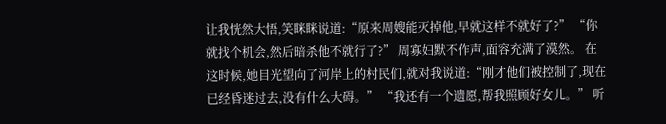让我恍然大悟,笑眯眯说道:“原来周嫂能灭掉他,早就这样不就好了?” “你就找个机会,然后暗杀他不就行了?” 周寡妇默不作声,面容充满了漠然。 在这时候,她目光望向了河岸上的村民们,就对我说道:“刚才他们被控制了,现在已经昏迷过去,没有什么大碍。” “我还有一个遗愿,帮我照顾好女儿。” 听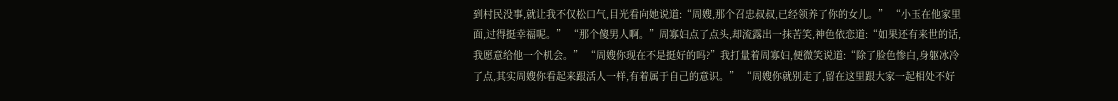到村民没事,就让我不仅松口气,目光看向她说道:“周嫂,那个召忠叔叔,已经领养了你的女儿。” “小玉在他家里面,过得挺幸福呢。” “那个傻男人啊。”周寡妇点了点头,却流露出一抹苦笑,神色依恋道:“如果还有来世的话,我愿意给他一个机会。” “周嫂你现在不是挺好的吗?”我打量着周寡妇,便微笑说道:“除了脸色惨白,身躯冰冷了点,其实周嫂你看起来跟活人一样,有着属于自己的意识。” “周嫂你就别走了,留在这里跟大家一起相处不好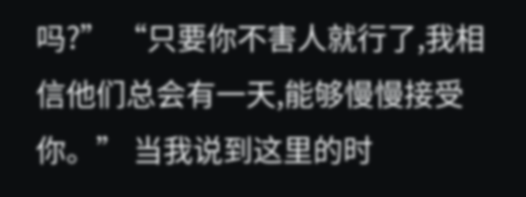吗?” “只要你不害人就行了,我相信他们总会有一天,能够慢慢接受你。” 当我说到这里的时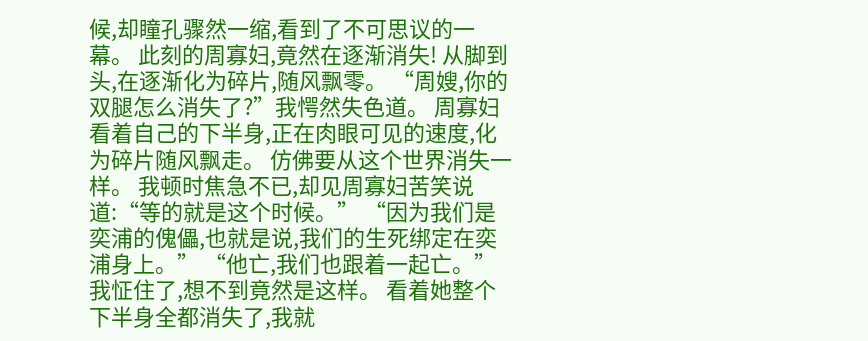候,却瞳孔骤然一缩,看到了不可思议的一幕。 此刻的周寡妇,竟然在逐渐消失! 从脚到头,在逐渐化为碎片,随风飘零。 “周嫂,你的双腿怎么消失了?”我愕然失色道。 周寡妇看着自己的下半身,正在肉眼可见的速度,化为碎片随风飘走。 仿佛要从这个世界消失一样。 我顿时焦急不已,却见周寡妇苦笑说道:“等的就是这个时候。” “因为我们是奕浦的傀儡,也就是说,我们的生死绑定在奕浦身上。” “他亡,我们也跟着一起亡。” 我怔住了,想不到竟然是这样。 看着她整个下半身全都消失了,我就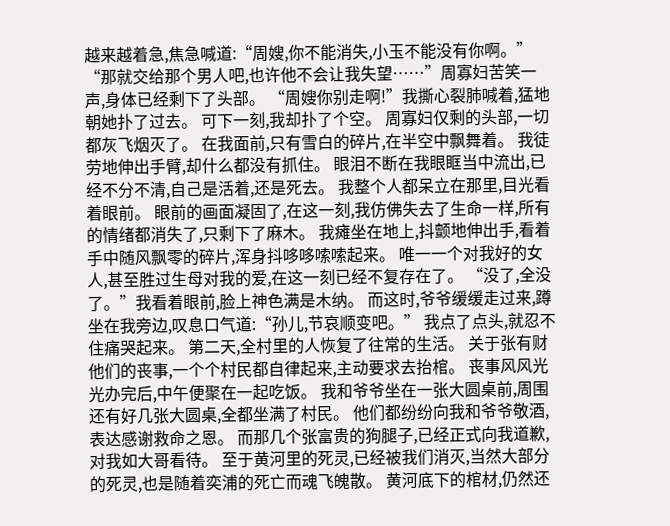越来越着急,焦急喊道:“周嫂,你不能消失,小玉不能没有你啊。” “那就交给那个男人吧,也许他不会让我失望……”周寡妇苦笑一声,身体已经剩下了头部。 “周嫂你别走啊!”我撕心裂肺喊着,猛地朝她扑了过去。 可下一刻,我却扑了个空。 周寡妇仅剩的头部,一切都灰飞烟灭了。 在我面前,只有雪白的碎片,在半空中飘舞着。 我徒劳地伸出手臂,却什么都没有抓住。 眼泪不断在我眼眶当中流出,已经不分不清,自己是活着,还是死去。 我整个人都呆立在那里,目光看着眼前。 眼前的画面凝固了,在这一刻,我仿佛失去了生命一样,所有的情绪都消失了,只剩下了麻木。 我瘫坐在地上,抖颤地伸出手,看着手中随风飘零的碎片,浑身抖哆哆嗦嗦起来。 唯一一个对我好的女人,甚至胜过生母对我的爱,在这一刻已经不复存在了。 “没了,全没了。”我看着眼前,脸上神色满是木纳。 而这时,爷爷缓缓走过来,蹲坐在我旁边,叹息口气道:“孙儿,节哀顺变吧。” 我点了点头,就忍不住痛哭起来。 第二天,全村里的人恢复了往常的生活。 关于张有财他们的丧事,一个个村民都自律起来,主动要求去抬棺。 丧事风风光光办完后,中午便聚在一起吃饭。 我和爷爷坐在一张大圆桌前,周围还有好几张大圆桌,全都坐满了村民。 他们都纷纷向我和爷爷敬酒,表达感谢救命之恩。 而那几个张富贵的狗腿子,已经正式向我道歉,对我如大哥看待。 至于黄河里的死灵,已经被我们消灭,当然大部分的死灵,也是随着奕浦的死亡而魂飞魄散。 黄河底下的棺材,仍然还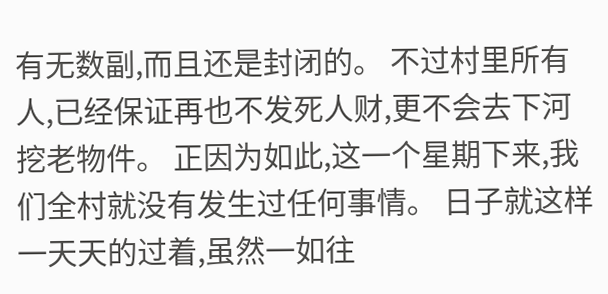有无数副,而且还是封闭的。 不过村里所有人,已经保证再也不发死人财,更不会去下河挖老物件。 正因为如此,这一个星期下来,我们全村就没有发生过任何事情。 日子就这样一天天的过着,虽然一如往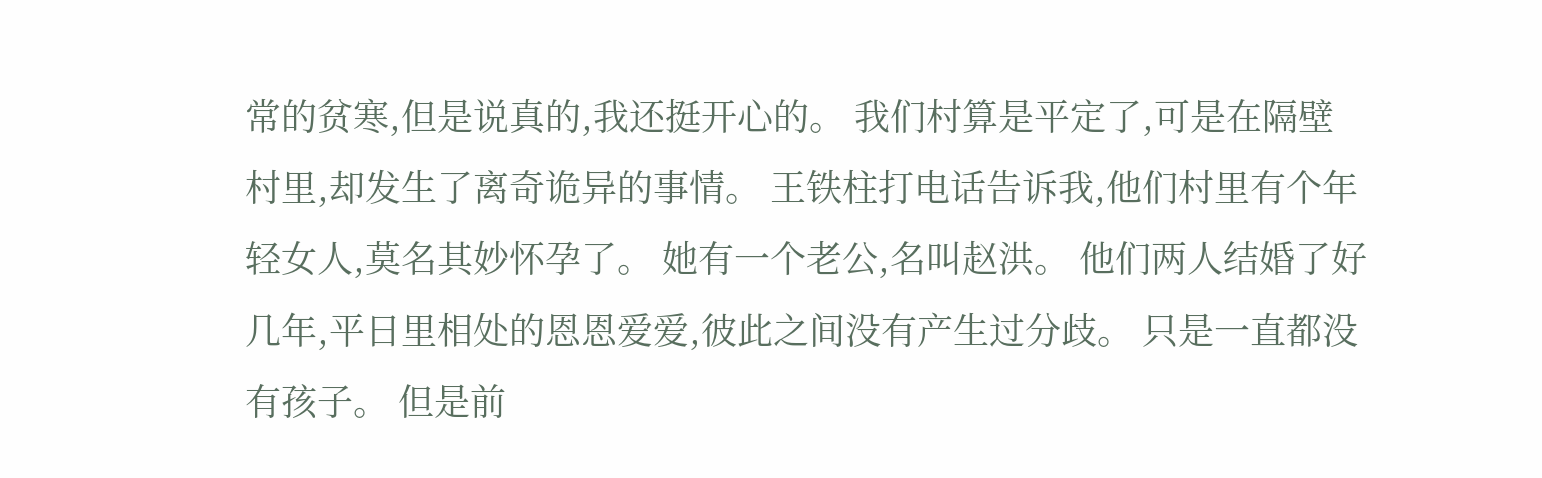常的贫寒,但是说真的,我还挺开心的。 我们村算是平定了,可是在隔壁村里,却发生了离奇诡异的事情。 王铁柱打电话告诉我,他们村里有个年轻女人,莫名其妙怀孕了。 她有一个老公,名叫赵洪。 他们两人结婚了好几年,平日里相处的恩恩爱爱,彼此之间没有产生过分歧。 只是一直都没有孩子。 但是前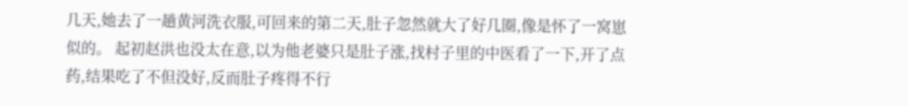几天,她去了一趟黄河洗衣服,可回来的第二天,肚子忽然就大了好几圈,像是怀了一窝崽似的。 起初赵洪也没太在意,以为他老婆只是肚子涨,找村子里的中医看了一下,开了点药,结果吃了不但没好,反而肚子疼得不行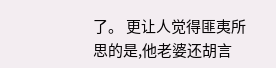了。 更让人觉得匪夷所思的是,他老婆还胡言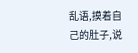乱语,摸着自己的肚子,说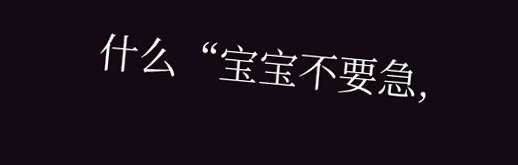什么“宝宝不要急,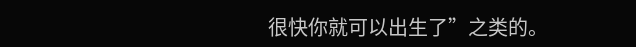很快你就可以出生了”之类的。